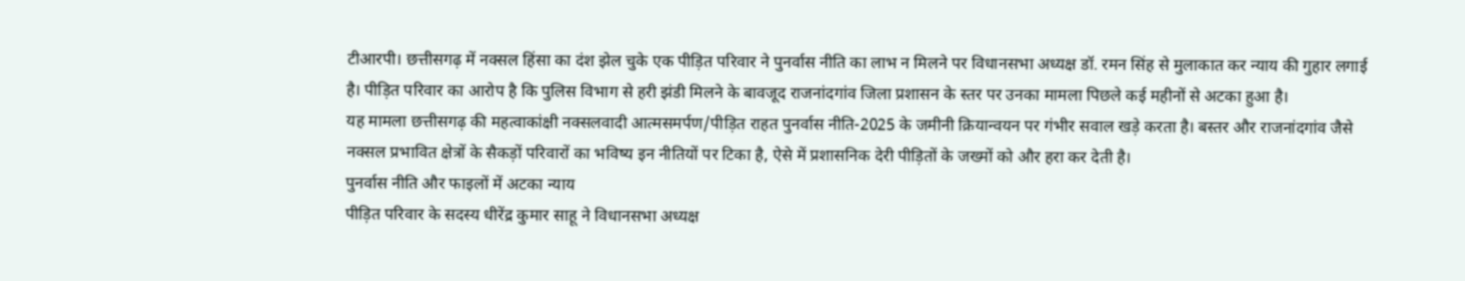टीआरपी। छत्तीसगढ़ में नक्सल हिंसा का दंश झेल चुके एक पीड़ित परिवार ने पुनर्वास नीति का लाभ न मिलने पर विधानसभा अध्यक्ष डॉ. रमन सिंह से मुलाकात कर न्याय की गुहार लगाई है। पीड़ित परिवार का आरोप है कि पुलिस विभाग से हरी झंडी मिलने के बावजूद राजनांदगांव जिला प्रशासन के स्तर पर उनका मामला पिछले कई महीनों से अटका हुआ है।
यह मामला छत्तीसगढ़ की महत्वाकांक्षी नक्सलवादी आत्मसमर्पण/पीड़ित राहत पुनर्वास नीति-2025 के जमीनी क्रियान्वयन पर गंभीर सवाल खड़े करता है। बस्तर और राजनांदगांव जैसे नक्सल प्रभावित क्षेत्रों के सैकड़ों परिवारों का भविष्य इन नीतियों पर टिका है, ऐसे में प्रशासनिक देरी पीड़ितों के जख्मों को और हरा कर देती है।
पुनर्वास नीति और फाइलों में अटका न्याय
पीड़ित परिवार के सदस्य धीरेंद्र कुमार साहू ने विधानसभा अध्यक्ष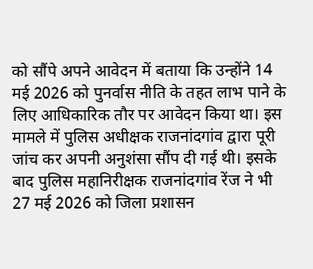को सौंपे अपने आवेदन में बताया कि उन्होंने 14 मई 2026 को पुनर्वास नीति के तहत लाभ पाने के लिए आधिकारिक तौर पर आवेदन किया था। इस मामले में पुलिस अधीक्षक राजनांदगांव द्वारा पूरी जांच कर अपनी अनुशंसा सौंप दी गई थी। इसके बाद पुलिस महानिरीक्षक राजनांदगांव रेंज ने भी 27 मई 2026 को जिला प्रशासन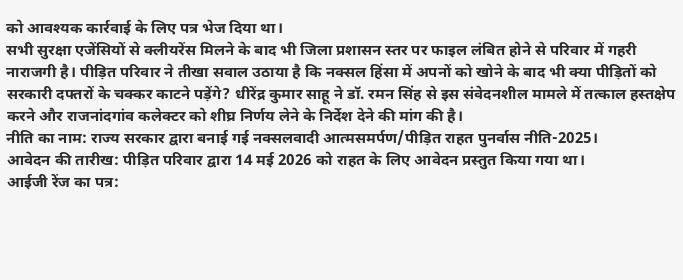को आवश्यक कार्रवाई के लिए पत्र भेज दिया था।
सभी सुरक्षा एजेंसियों से क्लीयरेंस मिलने के बाद भी जिला प्रशासन स्तर पर फाइल लंबित होने से परिवार में गहरी नाराजगी है। पीड़ित परिवार ने तीखा सवाल उठाया है कि नक्सल हिंसा में अपनों को खोने के बाद भी क्या पीड़ितों को सरकारी दफ्तरों के चक्कर काटने पड़ेंगे? धीरेंद्र कुमार साहू ने डॉ. रमन सिंह से इस संवेदनशील मामले में तत्काल हस्तक्षेप करने और राजनांदगांव कलेक्टर को शीघ्र निर्णय लेने के निर्देश देने की मांग की है।
नीति का नाम: राज्य सरकार द्वारा बनाई गई नक्सलवादी आत्मसमर्पण/पीड़ित राहत पुनर्वास नीति-2025।
आवेदन की तारीख: पीड़ित परिवार द्वारा 14 मई 2026 को राहत के लिए आवेदन प्रस्तुत किया गया था।
आईजी रेंज का पत्र: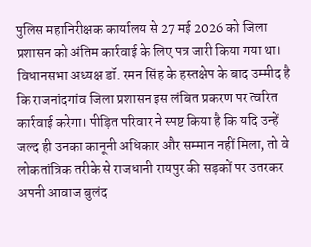पुलिस महानिरीक्षक कार्यालय से 27 मई 2026 को जिला प्रशासन को अंतिम कार्रवाई के लिए पत्र जारी किया गया था।
विधानसभा अध्यक्ष डॉ. रमन सिंह के हस्तक्षेप के बाद उम्मीद है कि राजनांदगांव जिला प्रशासन इस लंबित प्रकरण पर त्वरित कार्रवाई करेगा। पीड़ित परिवार ने स्पष्ट किया है कि यदि उन्हें जल्द ही उनका कानूनी अधिकार और सम्मान नहीं मिला, तो वे लोकतांत्रिक तरीके से राजधानी रायपुर की सड़कों पर उतरकर अपनी आवाज बुलंद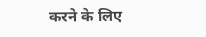करने के लिए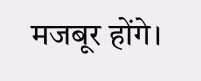मजबूर होंगे।